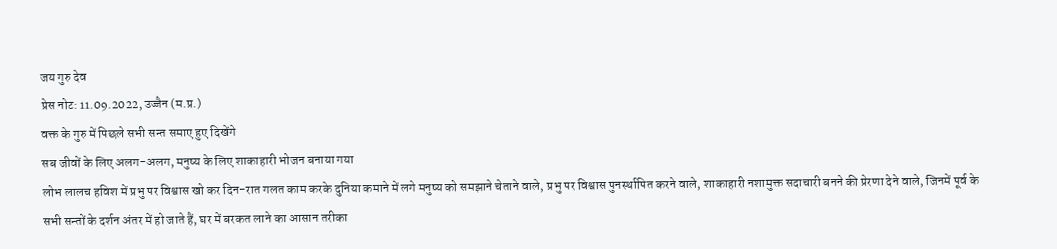जय गुरु देव
प्रेस नोट: 11.09.2022, उज्जैन (म.प्र.)
वक्त के गुरु में पिछले सभी सन्त समाए हुए दिखेंगे
सब जीवों के लिए अलग-अलग, मनुष्य के लिए शाकाहारी भोजन बनाया गया
लोभ लालच हविश में प्रभु पर विश्वास खो कर दिन-रात गलत काम करके दुनिया कमाने में लगे मनुष्य को समझाने चेताने वाले, प्रभु पर विश्वास पुनर्स्थापित करने वाले, शाकाहारी नशामुक्त सदाचारी बनने की प्रेरणा देने वाले, जिनमें पूर्व के सभी सन्तों के दर्शन अंतर में हो जाते हैं, घर में बरकत लाने का आसान तरीका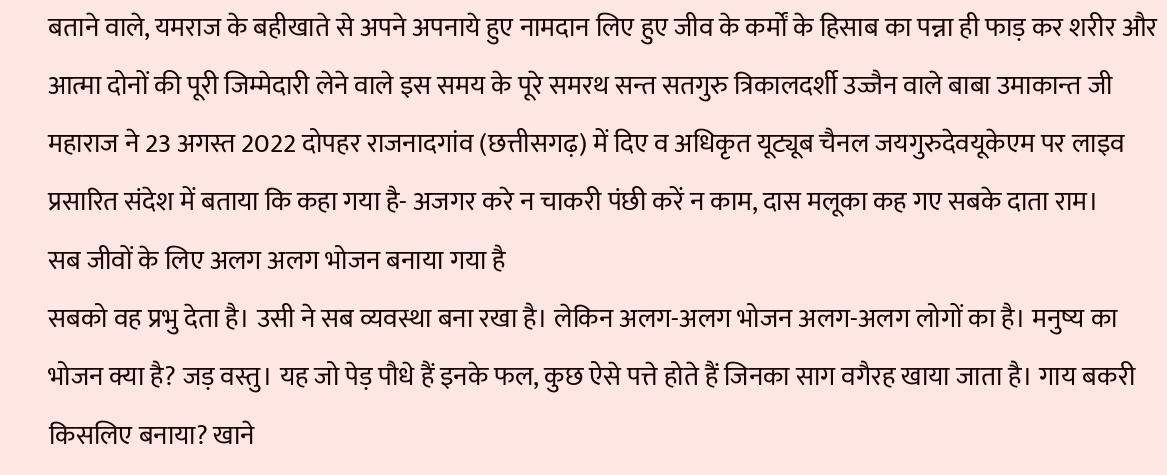बताने वाले, यमराज के बहीखाते से अपने अपनाये हुए नामदान लिए हुए जीव के कर्मों के हिसाब का पन्ना ही फाड़ कर शरीर और आत्मा दोनों की पूरी जिम्मेदारी लेने वाले इस समय के पूरे समरथ सन्त सतगुरु त्रिकालदर्शी उज्जैन वाले बाबा उमाकान्त जी महाराज ने 23 अगस्त 2022 दोपहर राजनादगांव (छत्तीसगढ़) में दिए व अधिकृत यूट्यूब चैनल जयगुरुदेवयूकेएम पर लाइव प्रसारित संदेश में बताया कि कहा गया है- अजगर करे न चाकरी पंछी करें न काम, दास मलूका कह गए सबके दाता राम।
सब जीवों के लिए अलग अलग भोजन बनाया गया है
सबको वह प्रभु देता है। उसी ने सब व्यवस्था बना रखा है। लेकिन अलग-अलग भोजन अलग-अलग लोगों का है। मनुष्य का भोजन क्या है? जड़ वस्तु। यह जो पेड़ पौधे हैं इनके फल, कुछ ऐसे पत्ते होते हैं जिनका साग वगैरह खाया जाता है। गाय बकरी किसलिए बनाया? खाने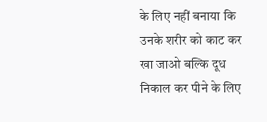के लिए नहीं बनाया कि उनके शरीर को काट कर खा जाओ बल्कि दूध निकाल कर पीने के लिए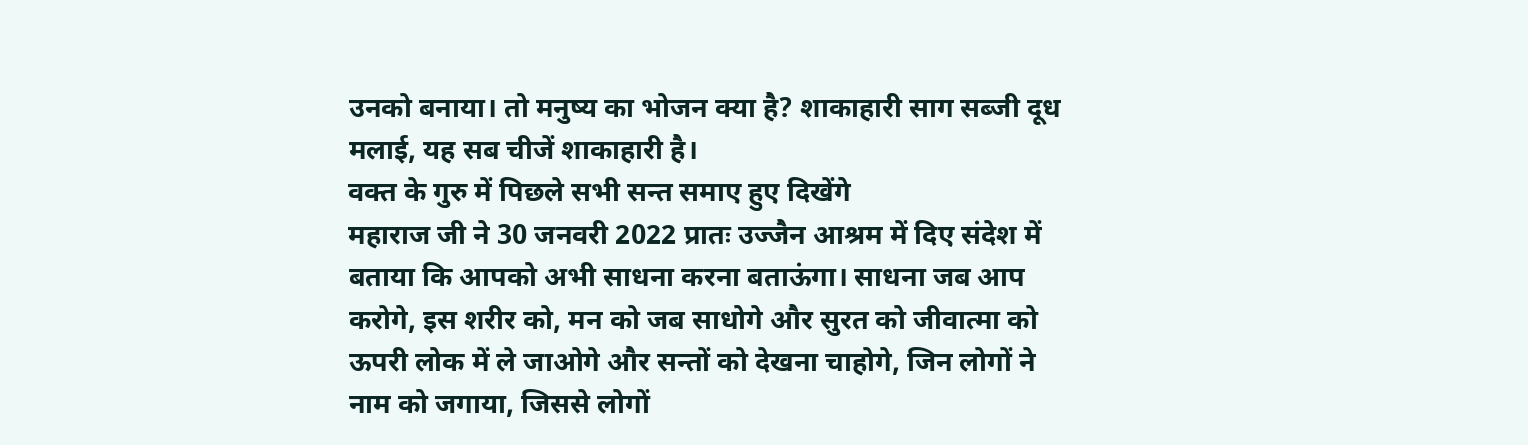उनको बनाया। तो मनुष्य का भोजन क्या है? शाकाहारी साग सब्जी दूध मलाई, यह सब चीजें शाकाहारी है।
वक्त के गुरु में पिछले सभी सन्त समाए हुए दिखेंगे
महाराज जी ने 30 जनवरी 2022 प्रातः उज्जैन आश्रम में दिए संदेश में बताया कि आपको अभी साधना करना बताऊंगा। साधना जब आप करोगे, इस शरीर को, मन को जब साधोगे और सुरत को जीवात्मा को ऊपरी लोक में ले जाओगे और सन्तों को देखना चाहोगे, जिन लोगों ने नाम को जगाया, जिससे लोगों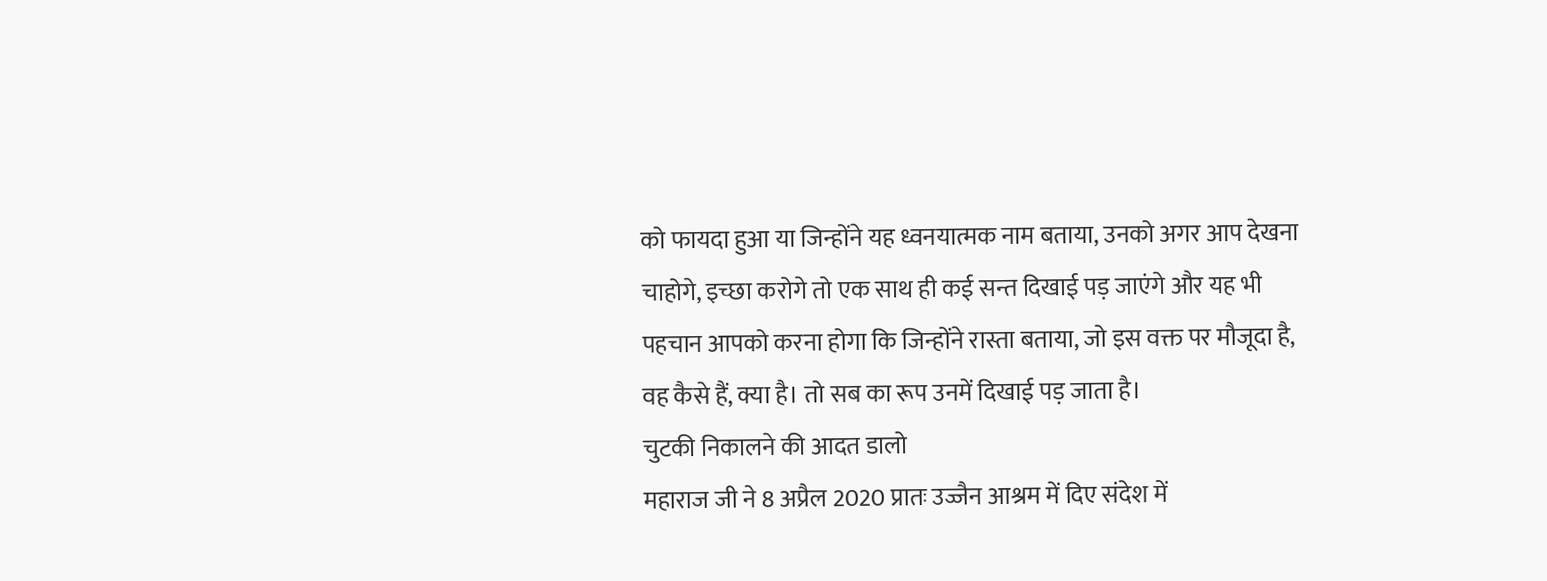को फायदा हुआ या जिन्होंने यह ध्वनयात्मक नाम बताया, उनको अगर आप देखना चाहोगे, इच्छा करोगे तो एक साथ ही कई सन्त दिखाई पड़ जाएंगे और यह भी पहचान आपको करना होगा कि जिन्होंने रास्ता बताया, जो इस वक्त पर मौजूदा है, वह कैसे हैं, क्या है। तो सब का रूप उनमें दिखाई पड़ जाता है।
चुटकी निकालने की आदत डालो
महाराज जी ने 8 अप्रैल 2020 प्रातः उज्जैन आश्रम में दिए संदेश में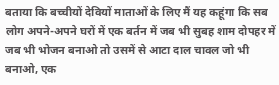बताया कि बच्चीयों देवियों माताओं के लिए मैं यह कहूंगा कि सब लोग अपने-अपने घरों में एक बर्तन में जब भी सुबह शाम दोपहर में जब भी भोजन बनाओ तो उसमें से आटा दाल चावल जो भी बनाओ, एक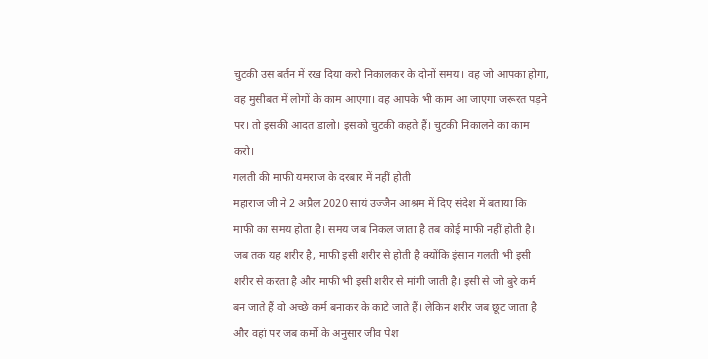चुटकी उस बर्तन में रख दिया करो निकालकर के दोनों समय। वह जो आपका होगा, वह मुसीबत में लोगों के काम आएगा। वह आपके भी काम आ जाएगा जरूरत पड़ने पर। तो इसकी आदत डालो। इसको चुटकी कहते हैं। चुटकी निकालने का काम करो।
गलती की माफी यमराज के दरबार में नहीं होती
महाराज जी ने 2 अप्रैल 2020 सायं उज्जैन आश्रम में दिए संदेश में बताया कि माफी का समय होता है। समय जब निकल जाता है तब कोई माफी नहीं होती है। जब तक यह शरीर है, माफी इसी शरीर से होती है क्योंकि इंसान गलती भी इसी शरीर से करता है और माफी भी इसी शरीर से मांगी जाती है। इसी से जो बुरे कर्म बन जाते हैं वो अच्छे कर्म बनाकर के काटे जाते हैं। लेकिन शरीर जब छूट जाता है और वहां पर जब कर्मो के अनुसार जीव पेश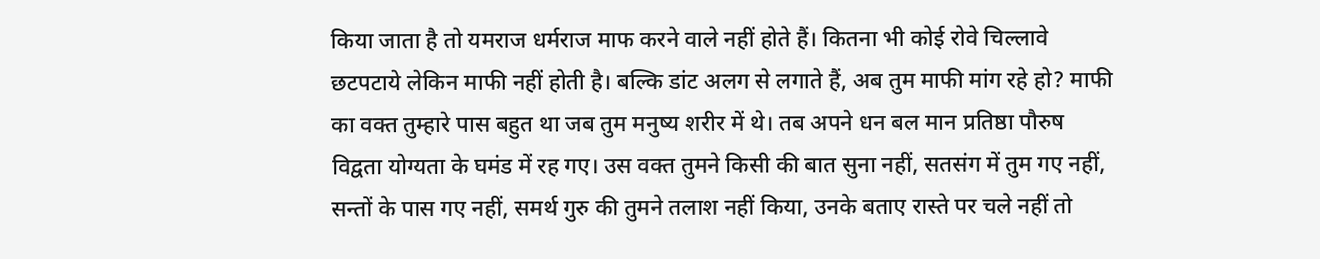किया जाता है तो यमराज धर्मराज माफ करने वाले नहीं होते हैं। कितना भी कोई रोवे चिल्लावे छटपटाये लेकिन माफी नहीं होती है। बल्कि डांट अलग से लगाते हैं, अब तुम माफी मांग रहे हो? माफी का वक्त तुम्हारे पास बहुत था जब तुम मनुष्य शरीर में थे। तब अपने धन बल मान प्रतिष्ठा पौरुष विद्वता योग्यता के घमंड में रह गए। उस वक्त तुमने किसी की बात सुना नहीं, सतसंग में तुम गए नहीं, सन्तों के पास गए नहीं, समर्थ गुरु की तुमने तलाश नहीं किया, उनके बताए रास्ते पर चले नहीं तो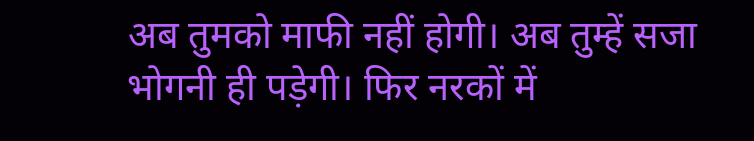अब तुमको माफी नहीं होगी। अब तुम्हें सजा भोगनी ही पड़ेगी। फिर नरकों में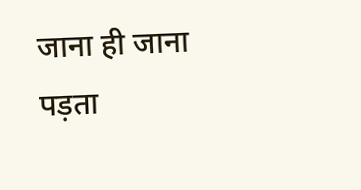जाना ही जाना पड़ता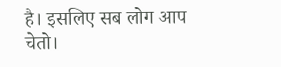है। इसलिए सब लोग आप चेतो।